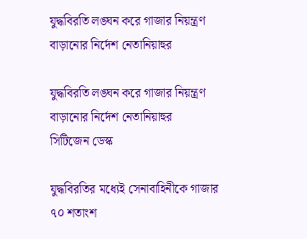যুদ্ধবিরতি লঙ্ঘন করে গাজার নিয়ন্ত্রণ বাড়ানোর নির্দেশ নেতানিয়াহুর

যুদ্ধবিরতি লঙ্ঘন করে গাজার নিয়ন্ত্রণ বাড়ানোর নির্দেশ নেতানিয়াহুর
সিটিজেন ডেস্ক

যুদ্ধবিরতির মধ্যেই সেনাবাহিনীকে গাজার ৭০ শতাংশ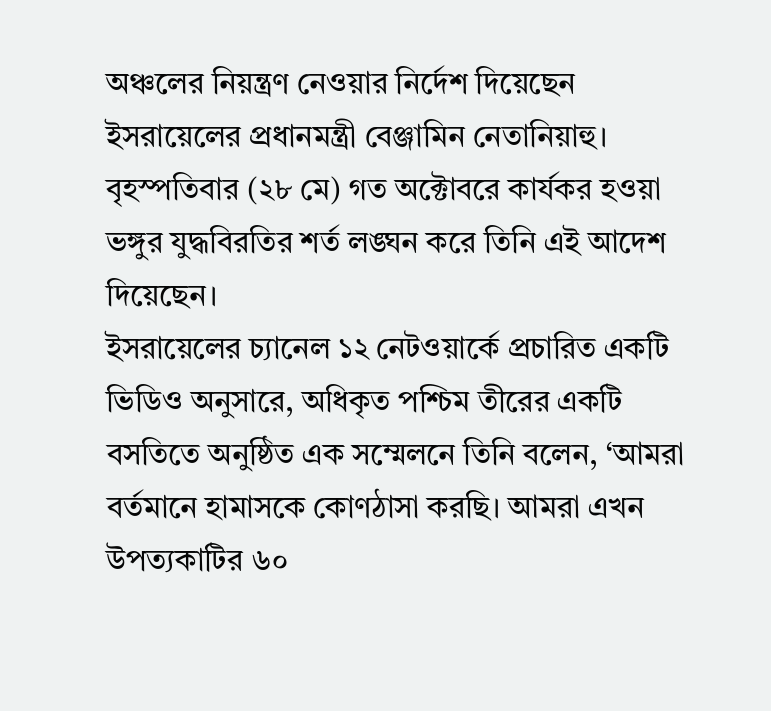অঞ্চলের নিয়ন্ত্রণ নেওয়ার নির্দেশ দিয়েছেন ইসরায়েলের প্রধানমন্ত্রী বেঞ্জামিন নেতানিয়াহু।
বৃহস্পতিবার (২৮ মে) গত অক্টোবরে কার্যকর হওয়া ভঙ্গুর যুদ্ধবিরতির শর্ত লঙ্ঘন করে তিনি এই আদেশ দিয়েছেন।
ইসরায়েলের চ্যানেল ১২ নেটওয়ার্কে প্রচারিত একটি ভিডিও অনুসারে, অধিকৃত পশ্চিম তীরের একটি বসতিতে অনুষ্ঠিত এক সম্মেলনে তিনি বলেন, ‘আমরা বর্তমানে হামাসকে কোণঠাসা করছি। আমরা এখন উপত্যকাটির ৬০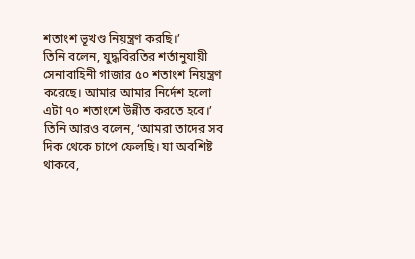শতাংশ ভূখণ্ড নিয়ন্ত্রণ করছি।’
তিনি বলেন, যুদ্ধবিরতির শর্তানুযায়ী সেনাবাহিনী গাজার ৫০ শতাংশ নিয়ন্ত্রণ করেছে। আমার আমার নির্দেশ হলো এটা ৭০ শতাংশে উন্নীত করতে হবে।’
তিনি আরও বলেন, ‘আমরা তাদের সব দিক থেকে চাপে ফেলছি। যা অবশিষ্ট থাকবে,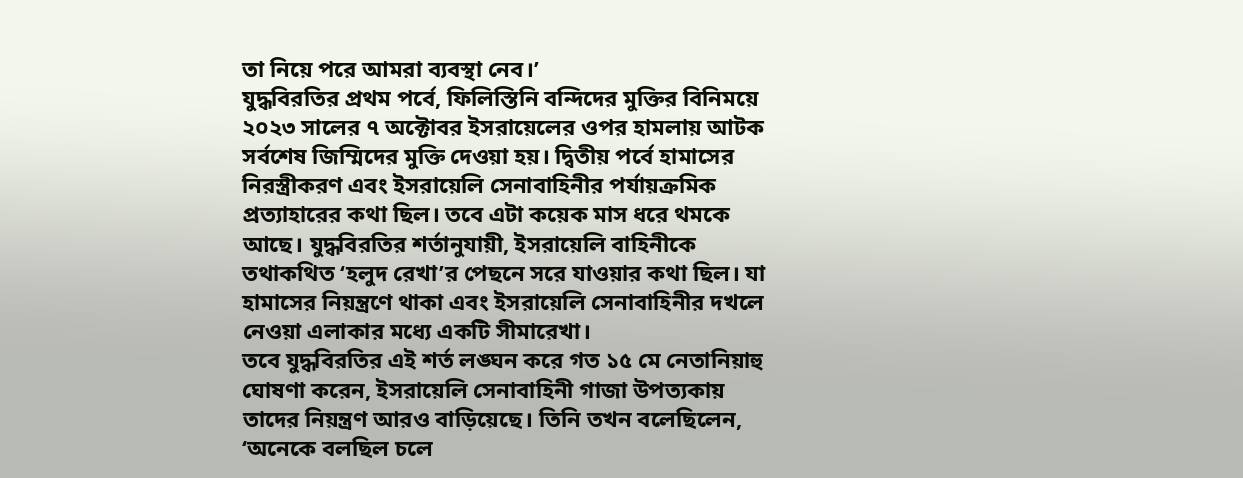তা নিয়ে পরে আমরা ব্যবস্থা নেব।’
যুদ্ধবিরতির প্রথম পর্বে, ফিলিস্তিনি বন্দিদের মুক্তির বিনিময়ে ২০২৩ সালের ৭ অক্টোবর ইসরায়েলের ওপর হামলায় আটক সর্বশেষ জিম্মিদের মুক্তি দেওয়া হয়। দ্বিতীয় পর্বে হামাসের নিরস্ত্রীকরণ এবং ইসরায়েলি সেনাবাহিনীর পর্যায়ক্রমিক প্রত্যাহারের কথা ছিল। তবে এটা কয়েক মাস ধরে থমকে আছে। যুদ্ধবিরতির শর্তানুযায়ী, ইসরায়েলি বাহিনীকে তথাকথিত ‘হলুদ রেখা’র পেছনে সরে যাওয়ার কথা ছিল। যা হামাসের নিয়ন্ত্রণে থাকা এবং ইসরায়েলি সেনাবাহিনীর দখলে নেওয়া এলাকার মধ্যে একটি সীমারেখা।
তবে যুদ্ধবিরতির এই শর্ত লঙ্ঘন করে গত ১৫ মে নেতানিয়াহু ঘোষণা করেন, ইসরায়েলি সেনাবাহিনী গাজা উপত্যকায় তাদের নিয়ন্ত্রণ আরও বাড়িয়েছে। তিনি তখন বলেছিলেন, ‘অনেকে বলছিল চলে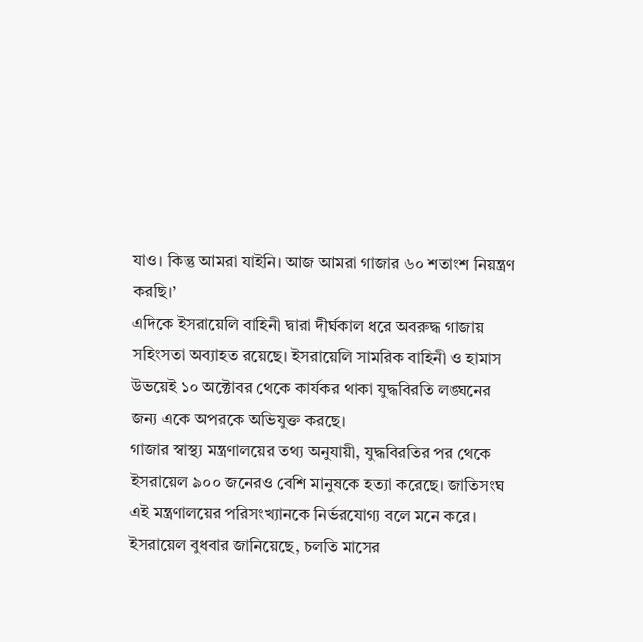যাও। কিন্তু আমরা যাইনি। আজ আমরা গাজার ৬০ শতাংশ নিয়ন্ত্রণ করছি।’
এদিকে ইসরায়েলি বাহিনী দ্বারা দীর্ঘকাল ধরে অবরুদ্ধ গাজায় সহিংসতা অব্যাহত রয়েছে। ইসরায়েলি সামরিক বাহিনী ও হামাস উভয়েই ১০ অক্টোবর থেকে কার্যকর থাকা যুদ্ধবিরতি লঙ্ঘনের জন্য একে অপরকে অভিযুক্ত করছে।
গাজার স্বাস্থ্য মন্ত্রণালয়ের তথ্য অনুযায়ী, যুদ্ধবিরতির পর থেকে ইসরায়েল ৯০০ জনেরও বেশি মানুষকে হত্যা করেছে। জাতিসংঘ এই মন্ত্রণালয়ের পরিসংখ্যানকে নির্ভরযোগ্য বলে মনে করে।
ইসরায়েল বুধবার জানিয়েছে, চলতি মাসের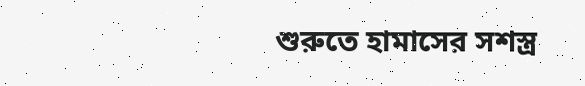শুরুতে হামাসের সশস্ত্র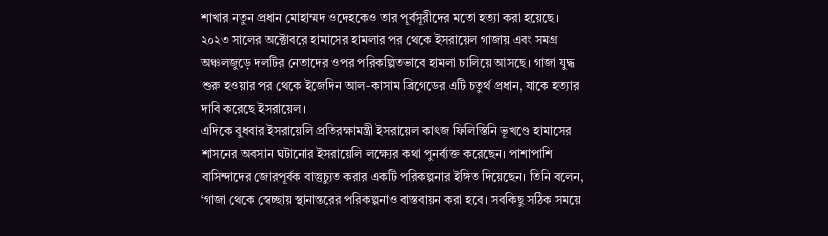শাখার নতুন প্রধান মোহাম্মদ ওদেহকেও তার পূর্বসূরীদের মতো হত্যা করা হয়েছে। ২০২৩ সালের অক্টোবরে হামাসের হামলার পর থেকে ইসরায়েল গাজায় এবং সমগ্র অঞ্চলজুড়ে দলটির নেতাদের ওপর পরিকল্পিতভাবে হামলা চালিয়ে আসছে। গাজা যুদ্ধ শুরু হওয়ার পর থেকে ইজেদিন আল-কাসাম ব্রিগেডের এটি চতুর্থ প্রধান, যাকে হত্যার দাবি করেছে ইসরায়েল।
এদিকে বুধবার ইসরায়েলি প্রতিরক্ষামন্ত্রী ইসরায়েল কাৎজ ফিলিস্তিনি ভূখণ্ডে হামাসের শাসনের অবসান ঘটানোর ইসরায়েলি লক্ষ্যের কথা পুনর্ব্যক্ত করেছেন। পাশাপাশি বাসিন্দাদের জোরপূর্বক বাস্তুচ্যুত করার একটি পরিকল্পনার ইঙ্গিত দিয়েছেন। তিনি বলেন, ‘গাজা থেকে স্বেচ্ছায় স্থানান্তরের পরিকল্পনাও বাস্তবায়ন করা হবে। সবকিছু সঠিক সময়ে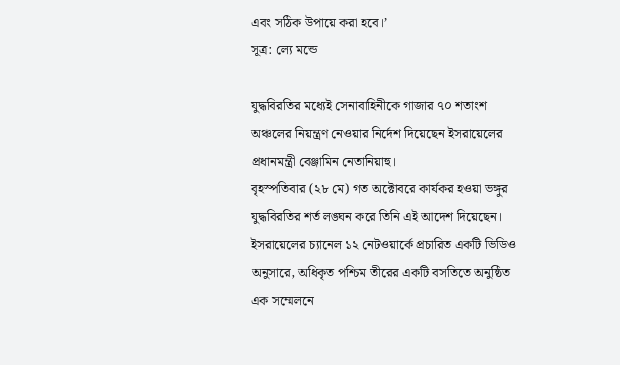এবং সঠিক উপায়ে করা হবে।’
সূত্র: ল্যে মন্ডে

যুদ্ধবিরতির মধ্যেই সেনাবাহিনীকে গাজার ৭০ শতাংশ অঞ্চলের নিয়ন্ত্রণ নেওয়ার নির্দেশ দিয়েছেন ইসরায়েলের প্রধানমন্ত্রী বেঞ্জামিন নেতানিয়াহু।
বৃহস্পতিবার (২৮ মে) গত অক্টোবরে কার্যকর হওয়া ভঙ্গুর যুদ্ধবিরতির শর্ত লঙ্ঘন করে তিনি এই আদেশ দিয়েছেন।
ইসরায়েলের চ্যানেল ১২ নেটওয়ার্কে প্রচারিত একটি ভিডিও অনুসারে, অধিকৃত পশ্চিম তীরের একটি বসতিতে অনুষ্ঠিত এক সম্মেলনে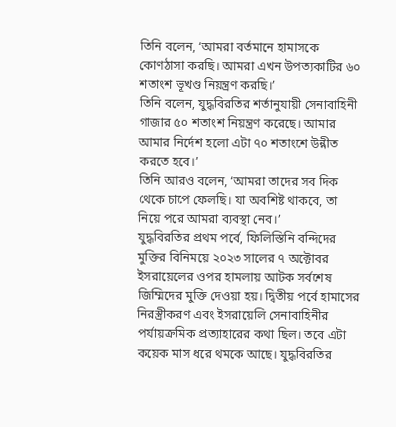তিনি বলেন, ‘আমরা বর্তমানে হামাসকে কোণঠাসা করছি। আমরা এখন উপত্যকাটির ৬০ শতাংশ ভূখণ্ড নিয়ন্ত্রণ করছি।’
তিনি বলেন, যুদ্ধবিরতির শর্তানুযায়ী সেনাবাহিনী গাজার ৫০ শতাংশ নিয়ন্ত্রণ করেছে। আমার আমার নির্দেশ হলো এটা ৭০ শতাংশে উন্নীত করতে হবে।’
তিনি আরও বলেন, ‘আমরা তাদের সব দিক থেকে চাপে ফেলছি। যা অবশিষ্ট থাকবে, তা নিয়ে পরে আমরা ব্যবস্থা নেব।’
যুদ্ধবিরতির প্রথম পর্বে, ফিলিস্তিনি বন্দিদের মুক্তির বিনিময়ে ২০২৩ সালের ৭ অক্টোবর ইসরায়েলের ওপর হামলায় আটক সর্বশেষ জিম্মিদের মুক্তি দেওয়া হয়। দ্বিতীয় পর্বে হামাসের নিরস্ত্রীকরণ এবং ইসরায়েলি সেনাবাহিনীর পর্যায়ক্রমিক প্রত্যাহারের কথা ছিল। তবে এটা কয়েক মাস ধরে থমকে আছে। যুদ্ধবিরতির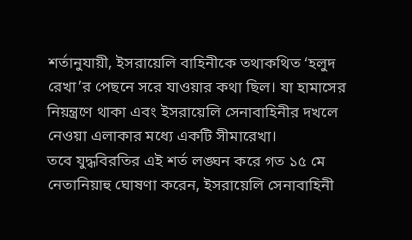শর্তানুযায়ী, ইসরায়েলি বাহিনীকে তথাকথিত ‘হলুদ রেখা’র পেছনে সরে যাওয়ার কথা ছিল। যা হামাসের নিয়ন্ত্রণে থাকা এবং ইসরায়েলি সেনাবাহিনীর দখলে নেওয়া এলাকার মধ্যে একটি সীমারেখা।
তবে যুদ্ধবিরতির এই শর্ত লঙ্ঘন করে গত ১৫ মে নেতানিয়াহু ঘোষণা করেন, ইসরায়েলি সেনাবাহিনী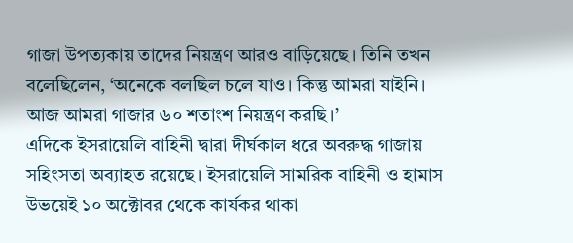গাজা উপত্যকায় তাদের নিয়ন্ত্রণ আরও বাড়িয়েছে। তিনি তখন বলেছিলেন, ‘অনেকে বলছিল চলে যাও। কিন্তু আমরা যাইনি। আজ আমরা গাজার ৬০ শতাংশ নিয়ন্ত্রণ করছি।’
এদিকে ইসরায়েলি বাহিনী দ্বারা দীর্ঘকাল ধরে অবরুদ্ধ গাজায় সহিংসতা অব্যাহত রয়েছে। ইসরায়েলি সামরিক বাহিনী ও হামাস উভয়েই ১০ অক্টোবর থেকে কার্যকর থাকা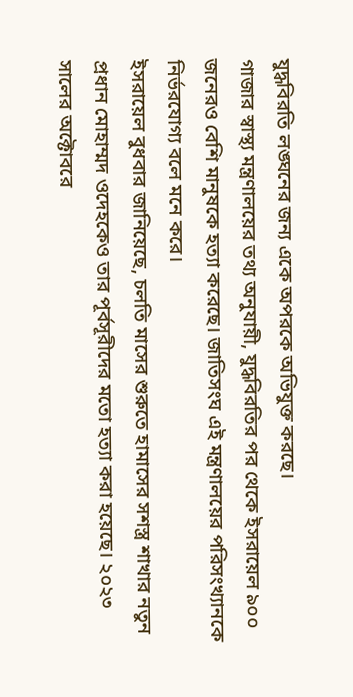যুদ্ধবিরতি লঙ্ঘনের জন্য একে অপরকে অভিযুক্ত করছে।
গাজার স্বাস্থ্য মন্ত্রণালয়ের তথ্য অনুযায়ী, যুদ্ধবিরতির পর থেকে ইসরায়েল ৯০০ জনেরও বেশি মানুষকে হত্যা করেছে। জাতিসংঘ এই মন্ত্রণালয়ের পরিসংখ্যানকে নির্ভরযোগ্য বলে মনে করে।
ইসরায়েল বুধবার জানিয়েছে, চলতি মাসের শুরুতে হামাসের সশস্ত্র শাখার নতুন প্রধান মোহাম্মদ ওদেহকেও তার পূর্বসূরীদের মতো হত্যা করা হয়েছে। ২০২৩ সালের অক্টোবরে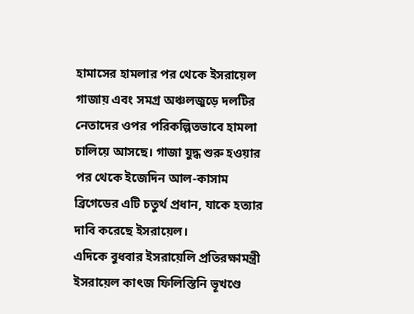হামাসের হামলার পর থেকে ইসরায়েল গাজায় এবং সমগ্র অঞ্চলজুড়ে দলটির নেতাদের ওপর পরিকল্পিতভাবে হামলা চালিয়ে আসছে। গাজা যুদ্ধ শুরু হওয়ার পর থেকে ইজেদিন আল-কাসাম ব্রিগেডের এটি চতুর্থ প্রধান, যাকে হত্যার দাবি করেছে ইসরায়েল।
এদিকে বুধবার ইসরায়েলি প্রতিরক্ষামন্ত্রী ইসরায়েল কাৎজ ফিলিস্তিনি ভূখণ্ডে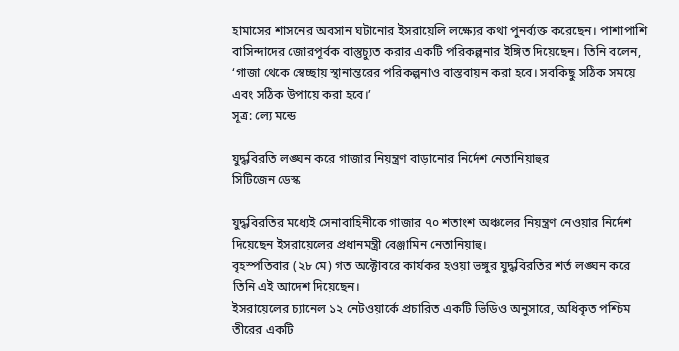হামাসের শাসনের অবসান ঘটানোর ইসরায়েলি লক্ষ্যের কথা পুনর্ব্যক্ত করেছেন। পাশাপাশি বাসিন্দাদের জোরপূর্বক বাস্তুচ্যুত করার একটি পরিকল্পনার ইঙ্গিত দিয়েছেন। তিনি বলেন, ‘গাজা থেকে স্বেচ্ছায় স্থানান্তরের পরিকল্পনাও বাস্তবায়ন করা হবে। সবকিছু সঠিক সময়ে এবং সঠিক উপায়ে করা হবে।’
সূত্র: ল্যে মন্ডে

যুদ্ধবিরতি লঙ্ঘন করে গাজার নিয়ন্ত্রণ বাড়ানোর নির্দেশ নেতানিয়াহুর
সিটিজেন ডেস্ক

যুদ্ধবিরতির মধ্যেই সেনাবাহিনীকে গাজার ৭০ শতাংশ অঞ্চলের নিয়ন্ত্রণ নেওয়ার নির্দেশ দিয়েছেন ইসরায়েলের প্রধানমন্ত্রী বেঞ্জামিন নেতানিয়াহু।
বৃহস্পতিবার (২৮ মে) গত অক্টোবরে কার্যকর হওয়া ভঙ্গুর যুদ্ধবিরতির শর্ত লঙ্ঘন করে তিনি এই আদেশ দিয়েছেন।
ইসরায়েলের চ্যানেল ১২ নেটওয়ার্কে প্রচারিত একটি ভিডিও অনুসারে, অধিকৃত পশ্চিম তীরের একটি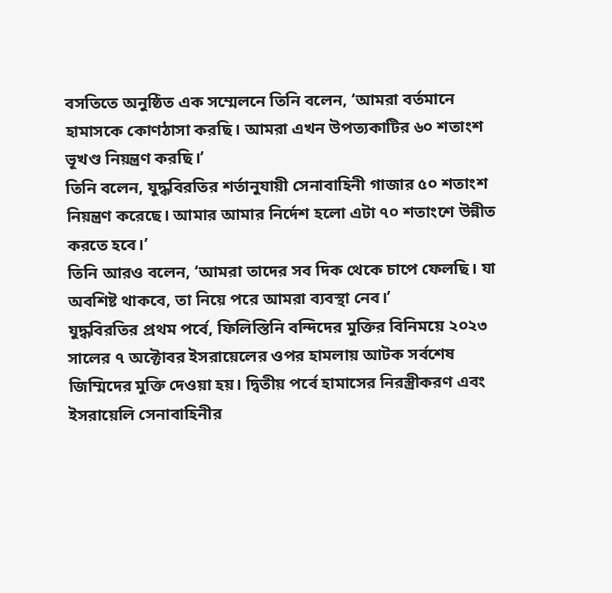বসতিতে অনুষ্ঠিত এক সম্মেলনে তিনি বলেন, ‘আমরা বর্তমানে হামাসকে কোণঠাসা করছি। আমরা এখন উপত্যকাটির ৬০ শতাংশ ভূখণ্ড নিয়ন্ত্রণ করছি।’
তিনি বলেন, যুদ্ধবিরতির শর্তানুযায়ী সেনাবাহিনী গাজার ৫০ শতাংশ নিয়ন্ত্রণ করেছে। আমার আমার নির্দেশ হলো এটা ৭০ শতাংশে উন্নীত করতে হবে।’
তিনি আরও বলেন, ‘আমরা তাদের সব দিক থেকে চাপে ফেলছি। যা অবশিষ্ট থাকবে, তা নিয়ে পরে আমরা ব্যবস্থা নেব।’
যুদ্ধবিরতির প্রথম পর্বে, ফিলিস্তিনি বন্দিদের মুক্তির বিনিময়ে ২০২৩ সালের ৭ অক্টোবর ইসরায়েলের ওপর হামলায় আটক সর্বশেষ জিম্মিদের মুক্তি দেওয়া হয়। দ্বিতীয় পর্বে হামাসের নিরস্ত্রীকরণ এবং ইসরায়েলি সেনাবাহিনীর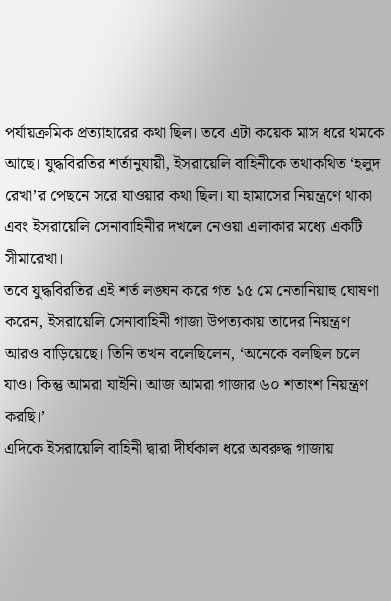পর্যায়ক্রমিক প্রত্যাহারের কথা ছিল। তবে এটা কয়েক মাস ধরে থমকে আছে। যুদ্ধবিরতির শর্তানুযায়ী, ইসরায়েলি বাহিনীকে তথাকথিত ‘হলুদ রেখা’র পেছনে সরে যাওয়ার কথা ছিল। যা হামাসের নিয়ন্ত্রণে থাকা এবং ইসরায়েলি সেনাবাহিনীর দখলে নেওয়া এলাকার মধ্যে একটি সীমারেখা।
তবে যুদ্ধবিরতির এই শর্ত লঙ্ঘন করে গত ১৫ মে নেতানিয়াহু ঘোষণা করেন, ইসরায়েলি সেনাবাহিনী গাজা উপত্যকায় তাদের নিয়ন্ত্রণ আরও বাড়িয়েছে। তিনি তখন বলেছিলেন, ‘অনেকে বলছিল চলে যাও। কিন্তু আমরা যাইনি। আজ আমরা গাজার ৬০ শতাংশ নিয়ন্ত্রণ করছি।’
এদিকে ইসরায়েলি বাহিনী দ্বারা দীর্ঘকাল ধরে অবরুদ্ধ গাজায়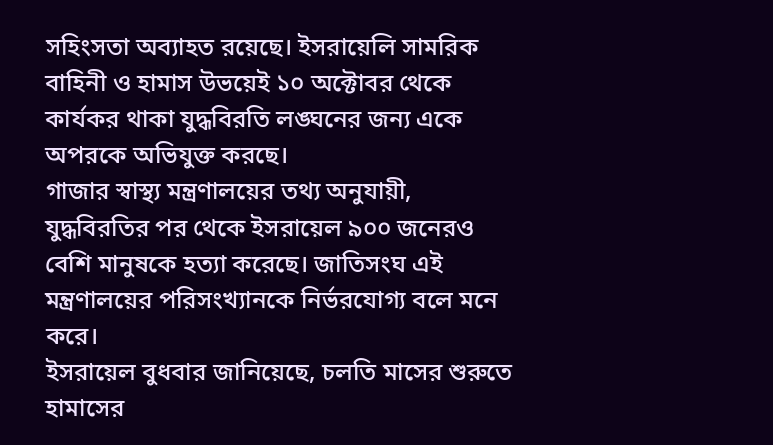সহিংসতা অব্যাহত রয়েছে। ইসরায়েলি সামরিক বাহিনী ও হামাস উভয়েই ১০ অক্টোবর থেকে কার্যকর থাকা যুদ্ধবিরতি লঙ্ঘনের জন্য একে অপরকে অভিযুক্ত করছে।
গাজার স্বাস্থ্য মন্ত্রণালয়ের তথ্য অনুযায়ী, যুদ্ধবিরতির পর থেকে ইসরায়েল ৯০০ জনেরও বেশি মানুষকে হত্যা করেছে। জাতিসংঘ এই মন্ত্রণালয়ের পরিসংখ্যানকে নির্ভরযোগ্য বলে মনে করে।
ইসরায়েল বুধবার জানিয়েছে, চলতি মাসের শুরুতে হামাসের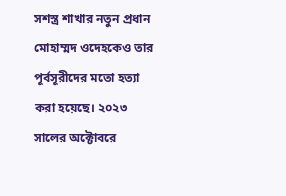সশস্ত্র শাখার নতুন প্রধান মোহাম্মদ ওদেহকেও তার পূর্বসূরীদের মতো হত্যা করা হয়েছে। ২০২৩ সালের অক্টোবরে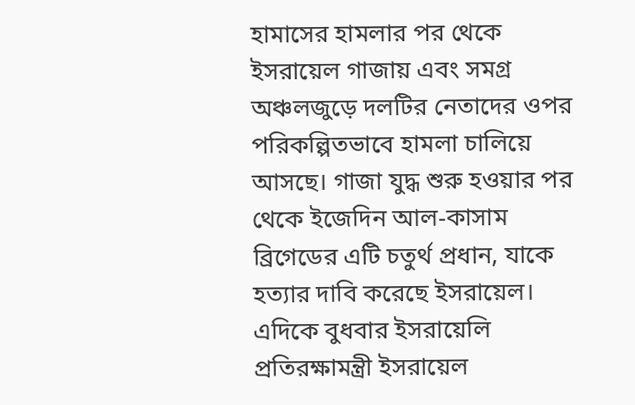হামাসের হামলার পর থেকে ইসরায়েল গাজায় এবং সমগ্র অঞ্চলজুড়ে দলটির নেতাদের ওপর পরিকল্পিতভাবে হামলা চালিয়ে আসছে। গাজা যুদ্ধ শুরু হওয়ার পর থেকে ইজেদিন আল-কাসাম ব্রিগেডের এটি চতুর্থ প্রধান, যাকে হত্যার দাবি করেছে ইসরায়েল।
এদিকে বুধবার ইসরায়েলি প্রতিরক্ষামন্ত্রী ইসরায়েল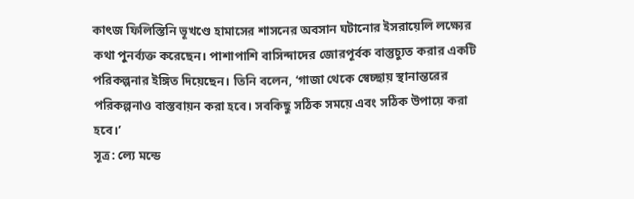কাৎজ ফিলিস্তিনি ভূখণ্ডে হামাসের শাসনের অবসান ঘটানোর ইসরায়েলি লক্ষ্যের কথা পুনর্ব্যক্ত করেছেন। পাশাপাশি বাসিন্দাদের জোরপূর্বক বাস্তুচ্যুত করার একটি পরিকল্পনার ইঙ্গিত দিয়েছেন। তিনি বলেন, ‘গাজা থেকে স্বেচ্ছায় স্থানান্তরের পরিকল্পনাও বাস্তবায়ন করা হবে। সবকিছু সঠিক সময়ে এবং সঠিক উপায়ে করা হবে।’
সূত্র: ল্যে মন্ডে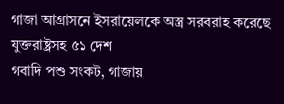গাজা আগ্রাসনে ইসরায়েলকে অস্ত্র সরবরাহ করেছে যুক্তরাষ্ট্রসহ ৫১ দেশ
গবাদি পশু সংকট, গাজায়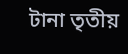টানা তৃতীয়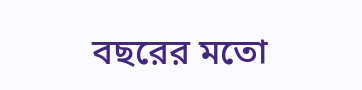বছরের মতো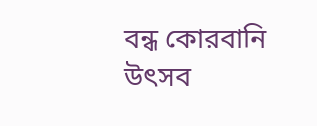বন্ধ কোরবানি উৎসব